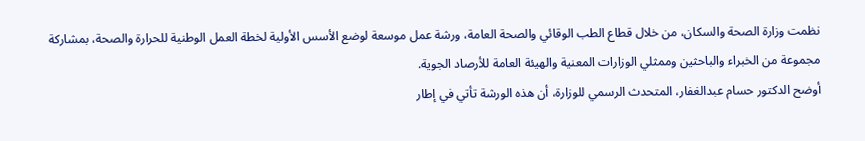نظمت وزارة الصحة والسكان، من خلال قطاع الطب الوقائي والصحة العامة، ورشة عمل موسعة لوضع الأسس الأولية لخطة العمل الوطنية للحرارة والصحة، بمشاركة مجموعة من الخبراء والباحثين وممثلي الوزارات المعنية والهيئة العامة للأرصاد الجوية.
أوضح الدكتور حسام عبدالغفار، المتحدث الرسمي للوزارة، أن هذه الورشة تأتي في إطار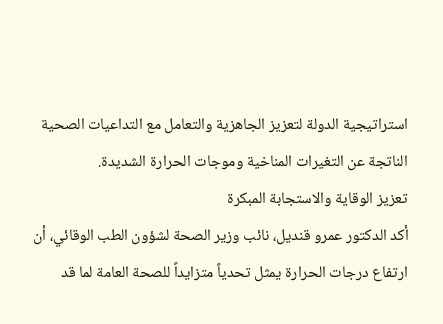استراتيجية الدولة لتعزيز الجاهزية والتعامل مع التداعيات الصحية الناتجة عن التغيرات المناخية وموجات الحرارة الشديدة.
تعزيز الوقاية والاستجابة المبكرة
أكد الدكتور عمرو قنديل، نائب وزير الصحة لشؤون الطب الوقائي، أن ارتفاع درجات الحرارة يمثل تحدياً متزايداً للصحة العامة لما قد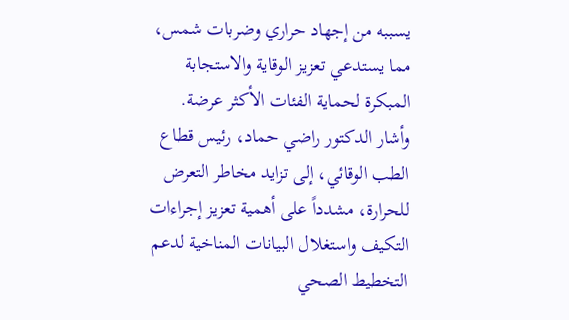يسببه من إجهاد حراري وضربات شمس، مما يستدعي تعزيز الوقاية والاستجابة المبكرة لحماية الفئات الأكثر عرضة.
وأشار الدكتور راضي حماد، رئيس قطاع الطب الوقائي، إلى تزايد مخاطر التعرض للحرارة، مشدداً على أهمية تعزيز إجراءات التكيف واستغلال البيانات المناخية لدعم التخطيط الصحي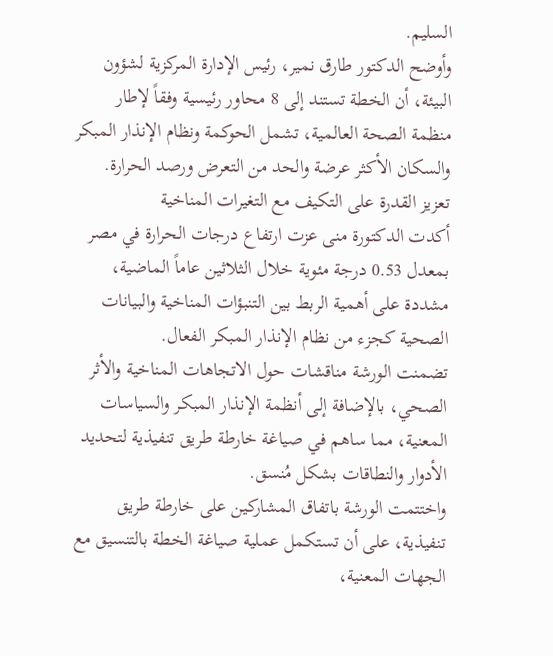السليم.
وأوضح الدكتور طارق نمير، رئيس الإدارة المركزية لشؤون البيئة، أن الخطة تستند إلى 8 محاور رئيسية وفقاً لإطار منظمة الصحة العالمية، تشمل الحوكمة ونظام الإنذار المبكر والسكان الأكثر عرضة والحد من التعرض ورصد الحرارة.
تعزيز القدرة على التكيف مع التغيرات المناخية
أكدت الدكتورة منى عزت ارتفاع درجات الحرارة في مصر بمعدل 0.53 درجة مئوية خلال الثلاثين عاماً الماضية، مشددة على أهمية الربط بين التنبؤات المناخية والبيانات الصحية كجزء من نظام الإنذار المبكر الفعال.
تضمنت الورشة مناقشات حول الاتجاهات المناخية والأثر الصحي، بالإضافة إلى أنظمة الإنذار المبكر والسياسات المعنية، مما ساهم في صياغة خارطة طريق تنفيذية لتحديد الأدوار والنطاقات بشكل مُنسق.
واختتمت الورشة باتفاق المشاركين على خارطة طريق تنفيذية، على أن تستكمل عملية صياغة الخطة بالتنسيق مع الجهات المعنية،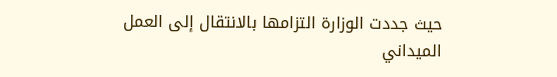حيث جددت الوزارة التزامها بالانتقال إلى العمل الميداني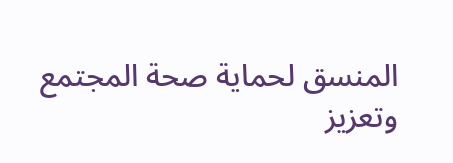المنسق لحماية صحة المجتمع وتعزيز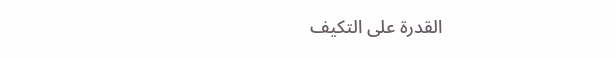القدرة على التكيف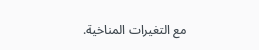مع التغيرات المناخية.